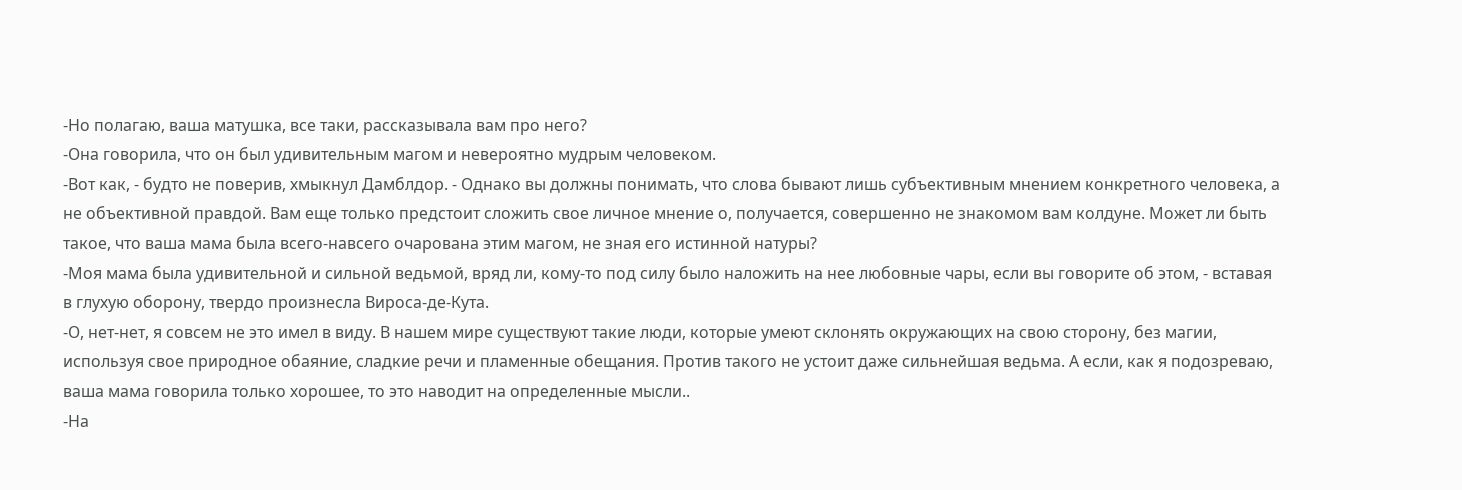-Но полагаю, ваша матушка, все таки, рассказывала вам про него?
-Она говорила, что он был удивительным магом и невероятно мудрым человеком.
-Вот как, - будто не поверив, хмыкнул Дамблдор. - Однако вы должны понимать, что слова бывают лишь субъективным мнением конкретного человека, а не объективной правдой. Вам еще только предстоит сложить свое личное мнение о, получается, совершенно не знакомом вам колдуне. Может ли быть такое, что ваша мама была всего-навсего очарована этим магом, не зная его истинной натуры?
-Моя мама была удивительной и сильной ведьмой, вряд ли, кому-то под силу было наложить на нее любовные чары, если вы говорите об этом, - вставая в глухую оборону, твердо произнесла Вироса-де-Кута.
-О, нет-нет, я совсем не это имел в виду. В нашем мире существуют такие люди, которые умеют склонять окружающих на свою сторону, без магии, используя свое природное обаяние, сладкие речи и пламенные обещания. Против такого не устоит даже сильнейшая ведьма. А если, как я подозреваю, ваша мама говорила только хорошее, то это наводит на определенные мысли..
-На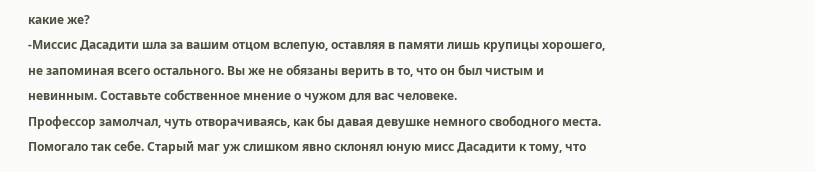какие же?
-Миссис Дасадити шла за вашим отцом вслепую, оставляя в памяти лишь крупицы хорошего, не запоминая всего остального. Вы же не обязаны верить в то, что он был чистым и невинным. Составьте собственное мнение о чужом для вас человеке.
Профессор замолчал, чуть отворачиваясь, как бы давая девушке немного свободного места. Помогало так себе. Старый маг уж слишком явно склонял юную мисс Дасадити к тому, что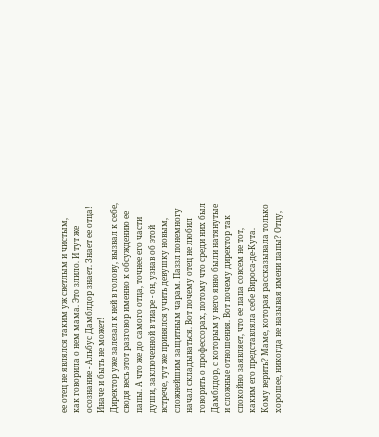ее отец не являлся таким уж светлым и чистым, как говорила о нем мама. Это злило. И тут же осознание - Альбус Дамблдор знает. Знает ее отца! Иначе и быть не может!
Директор уже залезал к ней в голову, вызвал к себе, сводя весь этот разговор именно к обсуждению ее папы. А что же до самого отца, точнее его части души, заключенной в тиаре - он, узнав об этой встрече, тут же принялся учить девушку новым, сложнейшим защитным чарам. Паззл понемногу начал складываться. Вот почему отец не любил говорить о профессорах, потому что среди них был Дамблдор, с которым у него явно были натянутые и сложные отношения. Вот почему директор так спокойно заявляет, что ее папа совсем не тот, каким его представляла себе Вироса-де-Кута.
Кому верить? Маме, которая рассказывала только хорошее, никогда не называя имени папы? Отцу,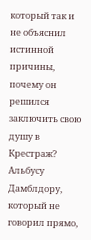который так и не объяснил истинной причины, почему он решился заключить свою душу в Крестраж? Альбусу Дамблдору, который не говорил прямо,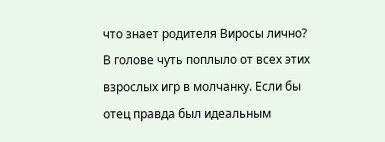что знает родителя Виросы лично?
В голове чуть поплыло от всех этих взрослых игр в молчанку. Если бы отец правда был идеальным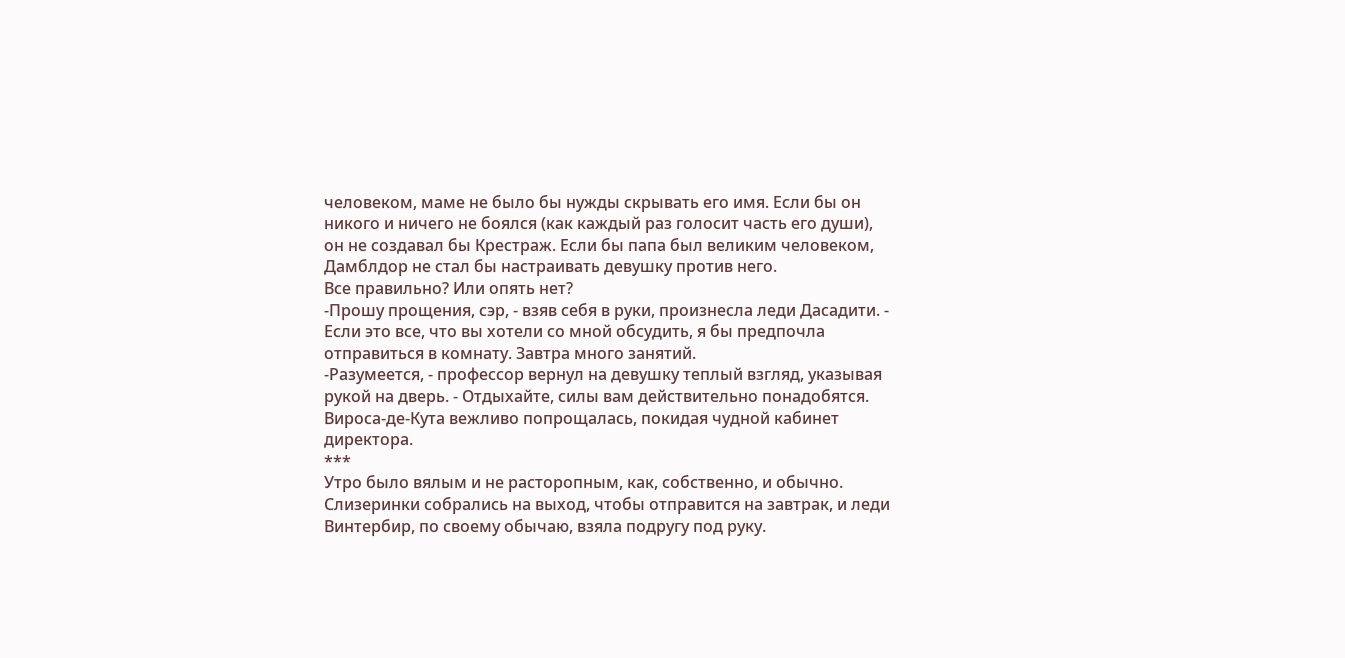человеком, маме не было бы нужды скрывать его имя. Если бы он никого и ничего не боялся (как каждый раз голосит часть его души), он не создавал бы Крестраж. Если бы папа был великим человеком, Дамблдор не стал бы настраивать девушку против него.
Все правильно? Или опять нет?
-Прошу прощения, сэр, - взяв себя в руки, произнесла леди Дасадити. - Если это все, что вы хотели со мной обсудить, я бы предпочла отправиться в комнату. Завтра много занятий.
-Разумеется, - профессор вернул на девушку теплый взгляд, указывая рукой на дверь. - Отдыхайте, силы вам действительно понадобятся.
Вироса-де-Кута вежливо попрощалась, покидая чудной кабинет директора.
***
Утро было вялым и не расторопным, как, собственно, и обычно. Слизеринки собрались на выход, чтобы отправится на завтрак, и леди Винтербир, по своему обычаю, взяла подругу под руку.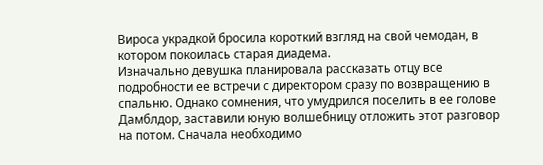Вироса украдкой бросила короткий взгляд на свой чемодан, в котором покоилась старая диадема.
Изначально девушка планировала рассказать отцу все подробности ее встречи с директором сразу по возвращению в спальню. Однако сомнения, что умудрился поселить в ее голове Дамблдор, заставили юную волшебницу отложить этот разговор на потом. Сначала необходимо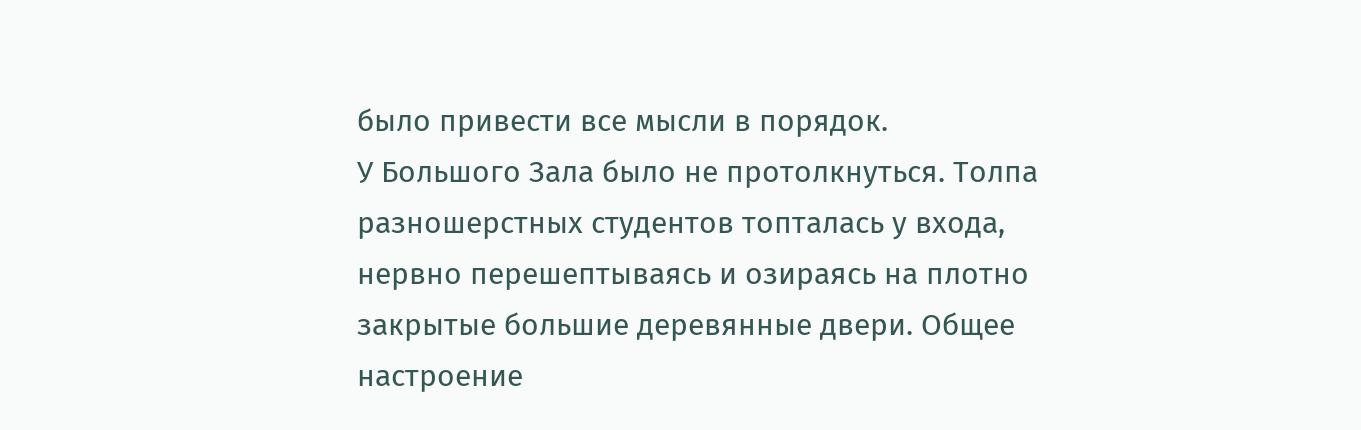было привести все мысли в порядок.
У Большого Зала было не протолкнуться. Толпа разношерстных студентов топталась у входа, нервно перешептываясь и озираясь на плотно закрытые большие деревянные двери. Общее настроение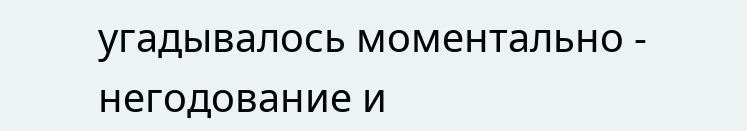угадывалось моментально - негодование и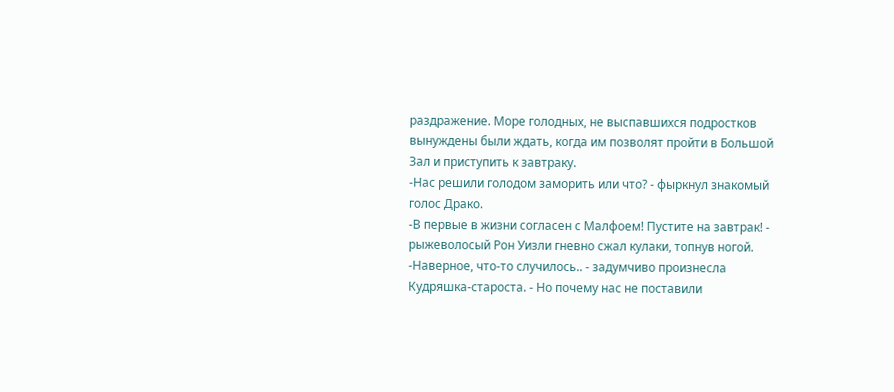раздражение. Море голодных, не выспавшихся подростков вынуждены были ждать, когда им позволят пройти в Большой Зал и приступить к завтраку.
-Нас решили голодом заморить или что? - фыркнул знакомый голос Драко.
-В первые в жизни согласен с Малфоем! Пустите на завтрак! - рыжеволосый Рон Уизли гневно сжал кулаки, топнув ногой.
-Наверное, что-то случилось.. - задумчиво произнесла Кудряшка-староста. - Но почему нас не поставили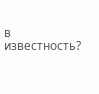в известность?